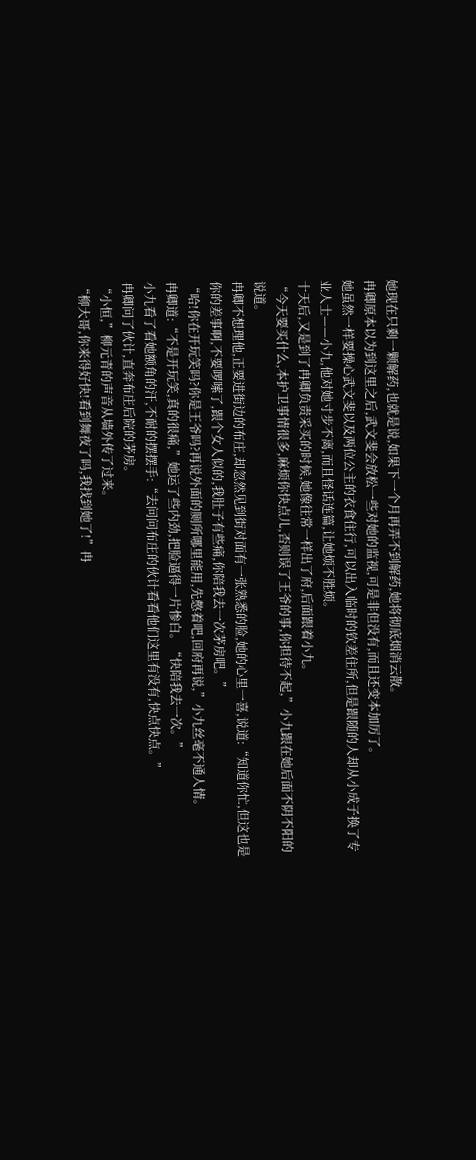她现在只剩一颗解药,也就是说,如果下一个月再弄不到解药,她将彻底烟消云散。
冉卿原本以为到这里之后,武文斐会放松一些对她的监视,可是非但没有,而且还变本加厉了。
她虽然一样要操心武文斐以及两位公主的衣食住行,可以出入临时的钦差住所,但是跟随的人却从小成子换了专业人士——小九,他对她寸步不离,而且怪话连篇,让她烦不胜烦。
十天后,又是到了冉卿负责采买的时候,她像往常一样出了府,后面跟着小九。
“今天要买什么,本护卫事情很多,麻烦你快点儿,否则误了王爷的事,你担待不起,”小九跟在她后面不阴不阳的说道。
冉卿不想理他,正要进街边的布庄,却忽然见到街对面有一张熟悉的脸,她的心里一喜,说道:“知道你忙,但这也是你的差事啊,不要啰嗦了,跟个女人似的,我肚子有些痛,你陪我去一次茅房吧。”
“哈!你在开玩笑吗?你是王爷吗?再说外面的厕所哪里能用,先憋着吧,回府再说,”小九丝毫不通人情。
冉卿道:“不是开玩笑,真的很痛,”她运了些内劲,把脸逼得一片惨白。“快陪我去一次。”
小九看了看她额角的汗,不耐的摆摆手:“去问问布庄的伙计看看他们这里有没有,快点快点。”
冉卿问了伙计,直奔布庄后院的茅房。
“小恒,”柳元青的声音从墙外传了过来。
“柳大哥,你来得好快!看到舞夜了吗,我找到她了!”冉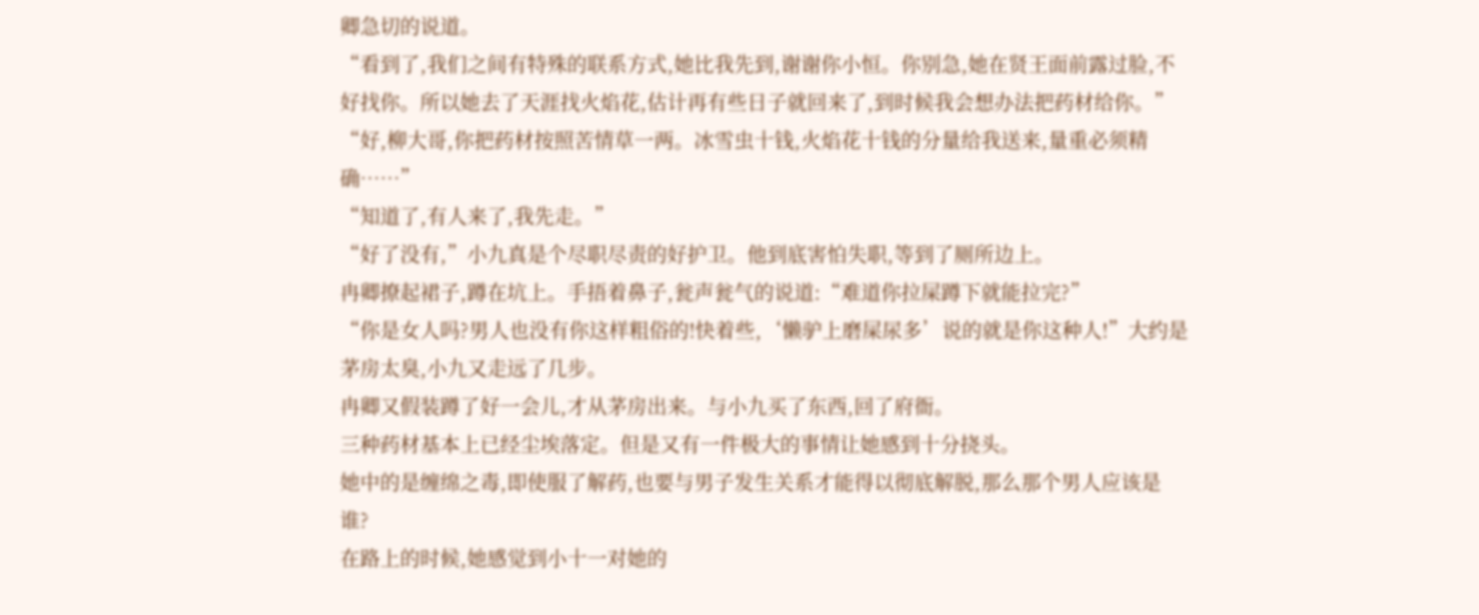卿急切的说道。
“看到了,我们之间有特殊的联系方式,她比我先到,谢谢你小恒。你别急,她在贤王面前露过脸,不好找你。所以她去了天涯找火焰花,估计再有些日子就回来了,到时候我会想办法把药材给你。”
“好,柳大哥,你把药材按照苦情草一两。冰雪虫十钱,火焰花十钱的分量给我送来,量重必须精确……”
“知道了,有人来了,我先走。”
“好了没有,”小九真是个尽职尽责的好护卫。他到底害怕失职,等到了厕所边上。
冉卿撩起裙子,蹲在坑上。手捂着鼻子,瓮声瓮气的说道:“难道你拉屎蹲下就能拉完?”
“你是女人吗?男人也没有你这样粗俗的!快着些,‘懒驴上磨屎尿多’说的就是你这种人!”大约是茅房太臭,小九又走远了几步。
冉卿又假装蹲了好一会儿,才从茅房出来。与小九买了东西,回了府衙。
三种药材基本上已经尘埃落定。但是又有一件极大的事情让她感到十分挠头。
她中的是缠绵之毒,即使服了解药,也要与男子发生关系才能得以彻底解脱,那么那个男人应该是谁?
在路上的时候,她感觉到小十一对她的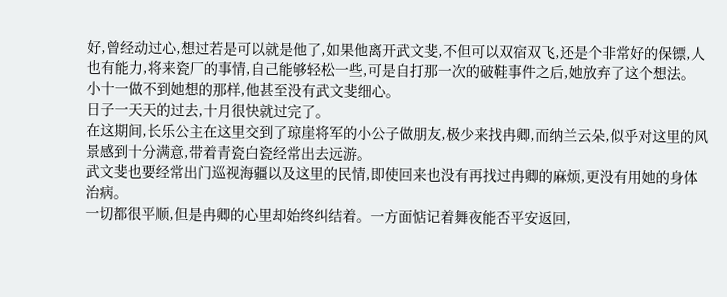好,曾经动过心,想过若是可以就是他了,如果他离开武文斐,不但可以双宿双飞,还是个非常好的保镖,人也有能力,将来瓷厂的事情,自己能够轻松一些,可是自打那一次的破鞋事件之后,她放弃了这个想法。
小十一做不到她想的那样,他甚至没有武文斐细心。
日子一天天的过去,十月很快就过完了。
在这期间,长乐公主在这里交到了琼崖将军的小公子做朋友,极少来找冉卿,而纳兰云朵,似乎对这里的风景感到十分满意,带着青瓷白瓷经常出去远游。
武文斐也要经常出门巡视海疆以及这里的民情,即使回来也没有再找过冉卿的麻烦,更没有用她的身体治病。
一切都很平顺,但是冉卿的心里却始终纠结着。一方面惦记着舞夜能否平安返回,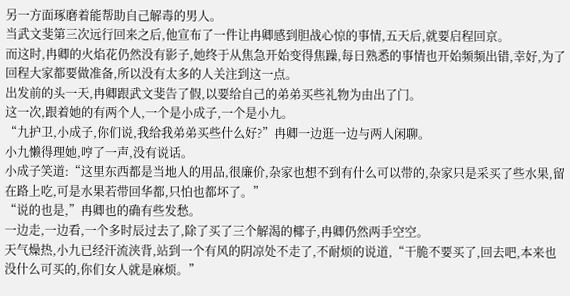另一方面琢磨着能帮助自己解毒的男人。
当武文斐第三次远行回来之后,他宣布了一件让冉卿感到胆战心惊的事情,五天后,就要启程回京。
而这时,冉卿的火焰花仍然没有影子,她终于从焦急开始变得焦躁,每日熟悉的事情也开始频频出错,幸好,为了回程大家都要做准备,所以没有太多的人关注到这一点。
出发前的头一天,冉卿跟武文斐告了假,以要给自己的弟弟买些礼物为由出了门。
这一次,跟着她的有两个人,一个是小成子,一个是小九。
“九护卫,小成子,你们说,我给我弟弟买些什么好?”冉卿一边逛一边与两人闲聊。
小九懒得理她,哼了一声,没有说话。
小成子笑道:“这里东西都是当地人的用品,很廉价,杂家也想不到有什么可以带的,杂家只是采买了些水果,留在路上吃,可是水果若带回华都,只怕也都坏了。”
“说的也是,”冉卿也的确有些发愁。
一边走,一边看,一个多时辰过去了,除了买了三个解渴的椰子,冉卿仍然两手空空。
天气燥热,小九已经汗流浃背,站到一个有风的阴凉处不走了,不耐烦的说道,“干脆不要买了,回去吧,本来也没什么可买的,你们女人就是麻烦。”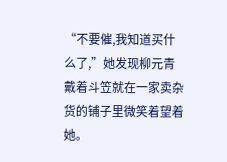“不要催,我知道买什么了,”她发现柳元青戴着斗笠就在一家卖杂货的铺子里微笑着望着她。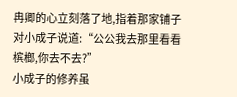冉卿的心立刻落了地,指着那家铺子对小成子说道:“公公我去那里看看槟榔,你去不去?”
小成子的修养虽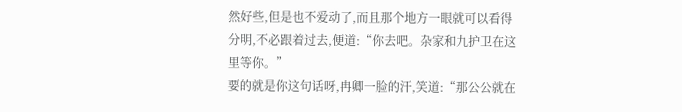然好些,但是也不爱动了,而且那个地方一眼就可以看得分明,不必跟着过去,便道:“你去吧。杂家和九护卫在这里等你。”
要的就是你这句话呀,冉卿一脸的汗,笑道:“那公公就在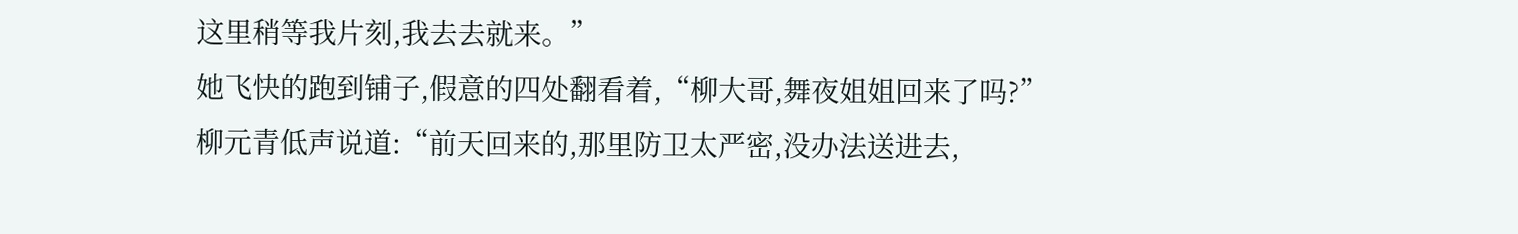这里稍等我片刻,我去去就来。”
她飞快的跑到铺子,假意的四处翻看着,“柳大哥,舞夜姐姐回来了吗?”
柳元青低声说道:“前天回来的,那里防卫太严密,没办法送进去,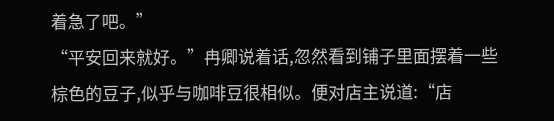着急了吧。”
“平安回来就好。”冉卿说着话,忽然看到铺子里面摆着一些棕色的豆子,似乎与咖啡豆很相似。便对店主说道:“店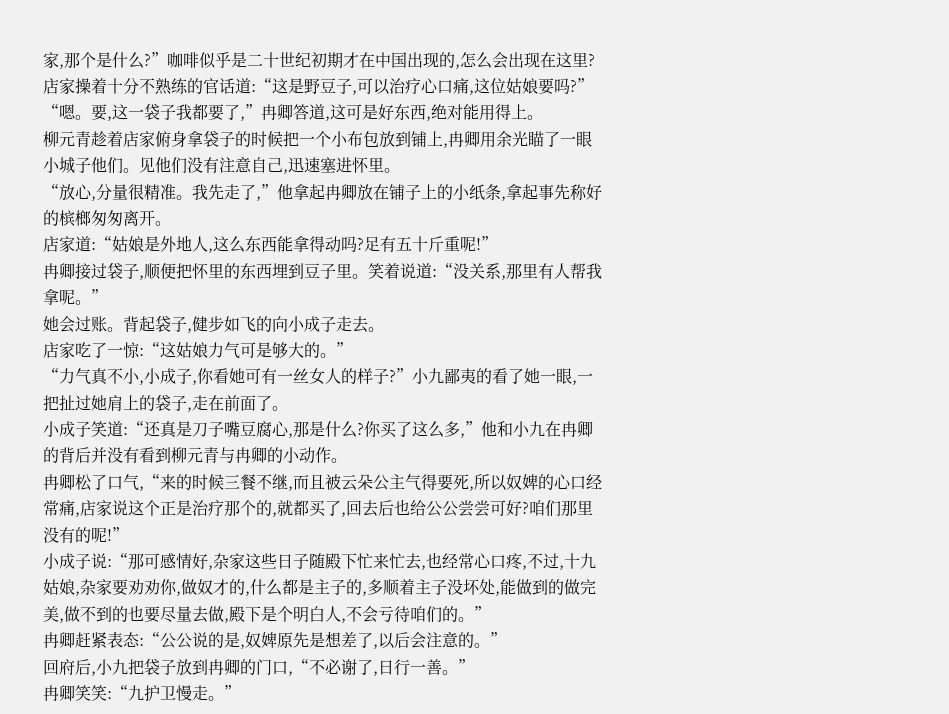家,那个是什么?”咖啡似乎是二十世纪初期才在中国出现的,怎么会出现在这里?
店家操着十分不熟练的官话道:“这是野豆子,可以治疗心口痛,这位姑娘要吗?”
“嗯。要,这一袋子我都要了,”冉卿答道,这可是好东西,绝对能用得上。
柳元青趁着店家俯身拿袋子的时候把一个小布包放到铺上,冉卿用余光瞄了一眼小城子他们。见他们没有注意自己,迅速塞进怀里。
“放心,分量很精准。我先走了,”他拿起冉卿放在铺子上的小纸条,拿起事先称好的槟榔匆匆离开。
店家道:“姑娘是外地人,这么东西能拿得动吗?足有五十斤重呢!”
冉卿接过袋子,顺便把怀里的东西埋到豆子里。笑着说道:“没关系,那里有人帮我拿呢。”
她会过账。背起袋子,健步如飞的向小成子走去。
店家吃了一惊:“这姑娘力气可是够大的。”
“力气真不小,小成子,你看她可有一丝女人的样子?”小九鄙夷的看了她一眼,一把扯过她肩上的袋子,走在前面了。
小成子笑道:“还真是刀子嘴豆腐心,那是什么?你买了这么多,”他和小九在冉卿的背后并没有看到柳元青与冉卿的小动作。
冉卿松了口气,“来的时候三餐不继,而且被云朵公主气得要死,所以奴婢的心口经常痛,店家说这个正是治疗那个的,就都买了,回去后也给公公尝尝可好?咱们那里没有的呢!”
小成子说:“那可感情好,杂家这些日子随殿下忙来忙去,也经常心口疼,不过,十九姑娘,杂家要劝劝你,做奴才的,什么都是主子的,多顺着主子没坏处,能做到的做完美,做不到的也要尽量去做,殿下是个明白人,不会亏待咱们的。”
冉卿赶紧表态:“公公说的是,奴婢原先是想差了,以后会注意的。”
回府后,小九把袋子放到冉卿的门口,“不必谢了,日行一善。”
冉卿笑笑:“九护卫慢走。”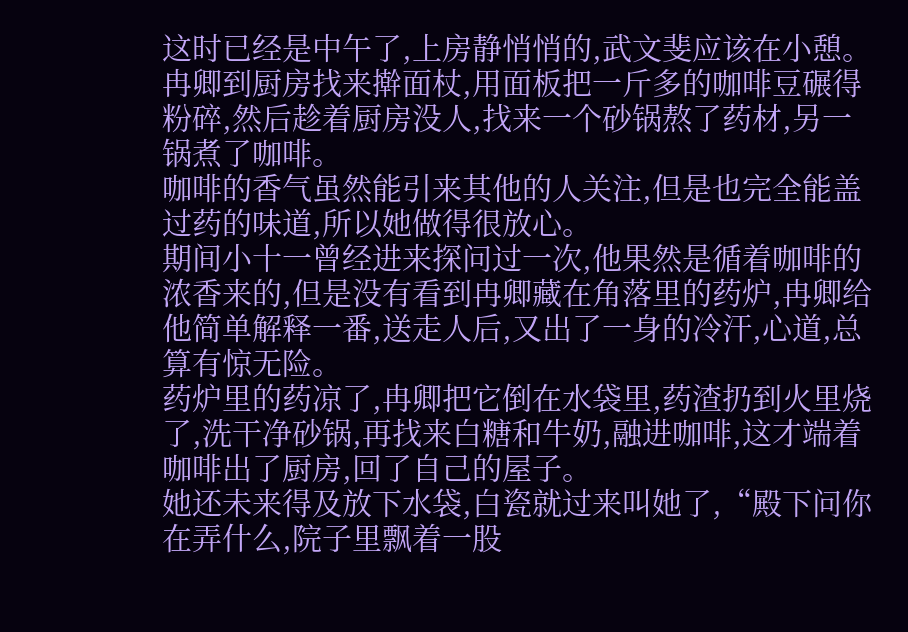这时已经是中午了,上房静悄悄的,武文斐应该在小憩。
冉卿到厨房找来擀面杖,用面板把一斤多的咖啡豆碾得粉碎,然后趁着厨房没人,找来一个砂锅熬了药材,另一锅煮了咖啡。
咖啡的香气虽然能引来其他的人关注,但是也完全能盖过药的味道,所以她做得很放心。
期间小十一曾经进来探问过一次,他果然是循着咖啡的浓香来的,但是没有看到冉卿藏在角落里的药炉,冉卿给他简单解释一番,送走人后,又出了一身的冷汗,心道,总算有惊无险。
药炉里的药凉了,冉卿把它倒在水袋里,药渣扔到火里烧了,洗干净砂锅,再找来白糖和牛奶,融进咖啡,这才端着咖啡出了厨房,回了自己的屋子。
她还未来得及放下水袋,白瓷就过来叫她了,“殿下问你在弄什么,院子里飘着一股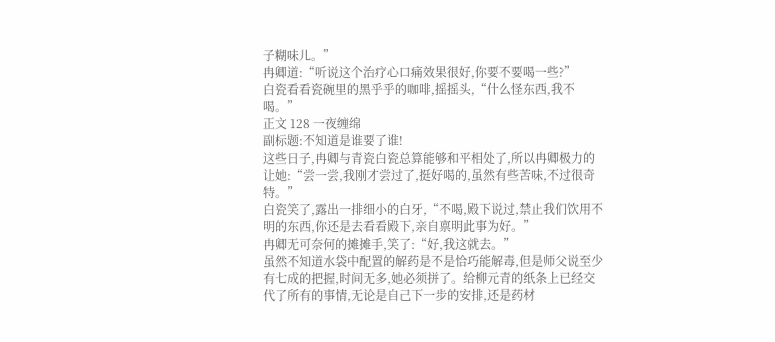子糊味儿。”
冉卿道:“听说这个治疗心口痛效果很好,你要不要喝一些?”
白瓷看看瓷碗里的黑乎乎的咖啡,摇摇头,“什么怪东西,我不喝。”
正文 128 一夜缠绵
副标题:不知道是谁要了谁!
这些日子,冉卿与青瓷白瓷总算能够和平相处了,所以冉卿极力的让她:“尝一尝,我刚才尝过了,挺好喝的,虽然有些苦味,不过很奇特。”
白瓷笑了,露出一排细小的白牙,“不喝,殿下说过,禁止我们饮用不明的东西,你还是去看看殿下,亲自禀明此事为好。”
冉卿无可奈何的摊摊手,笑了:“好,我这就去。”
虽然不知道水袋中配置的解药是不是恰巧能解毒,但是师父说至少有七成的把握,时间无多,她必须拼了。给柳元青的纸条上已经交代了所有的事情,无论是自己下一步的安排,还是药材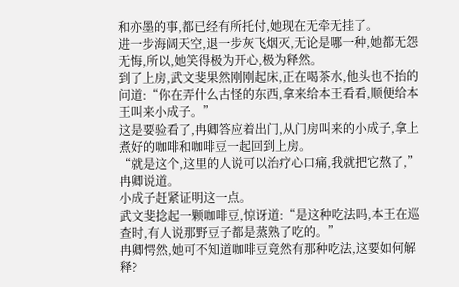和亦墨的事,都已经有所托付,她现在无牵无挂了。
进一步海阔天空,退一步灰飞烟灭,无论是哪一种,她都无怨无悔,所以,她笑得极为开心,极为释然。
到了上房,武文斐果然刚刚起床,正在喝茶水,他头也不抬的问道:“你在弄什么古怪的东西,拿来给本王看看,顺便给本王叫来小成子。”
这是要验看了,冉卿答应着出门,从门房叫来的小成子,拿上煮好的咖啡和咖啡豆一起回到上房。
“就是这个,这里的人说可以治疗心口痛,我就把它熬了,”冉卿说道。
小成子赶紧证明这一点。
武文斐捻起一颗咖啡豆,惊讶道:“是这种吃法吗,本王在巡查时,有人说那野豆子都是蒸熟了吃的。”
冉卿愕然,她可不知道咖啡豆竟然有那种吃法,这要如何解释?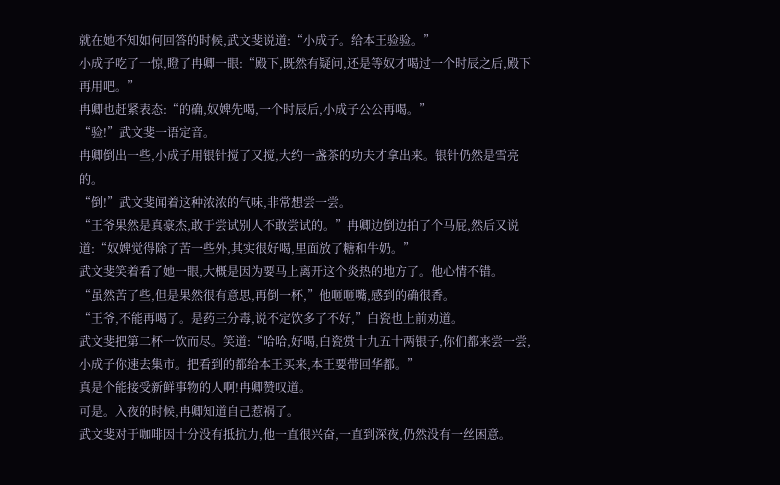就在她不知如何回答的时候,武文斐说道:“小成子。给本王验验。”
小成子吃了一惊,瞪了冉卿一眼:“殿下,既然有疑问,还是等奴才喝过一个时辰之后,殿下再用吧。”
冉卿也赶紧表态:“的确,奴婢先喝,一个时辰后,小成子公公再喝。”
“验!”武文斐一语定音。
冉卿倒出一些,小成子用银针搅了又搅,大约一盏茶的功夫才拿出来。银针仍然是雪亮的。
“倒!”武文斐闻着这种浓浓的气味,非常想尝一尝。
“王爷果然是真豪杰,敢于尝试别人不敢尝试的。”冉卿边倒边拍了个马屁,然后又说道:“奴婢觉得除了苦一些外,其实很好喝,里面放了糖和牛奶。”
武文斐笑着看了她一眼,大概是因为要马上离开这个炎热的地方了。他心情不错。
“虽然苦了些,但是果然很有意思,再倒一杯,”他咂咂嘴,感到的确很香。
“王爷,不能再喝了。是药三分毒,说不定饮多了不好,”白瓷也上前劝道。
武文斐把第二杯一饮而尽。笑道:“哈哈,好喝,白瓷赏十九五十两银子,你们都来尝一尝,小成子你速去集市。把看到的都给本王买来,本王要带回华都。”
真是个能接受新鲜事物的人啊!冉卿赞叹道。
可是。入夜的时候,冉卿知道自己惹祸了。
武文斐对于咖啡因十分没有抵抗力,他一直很兴奋,一直到深夜,仍然没有一丝困意。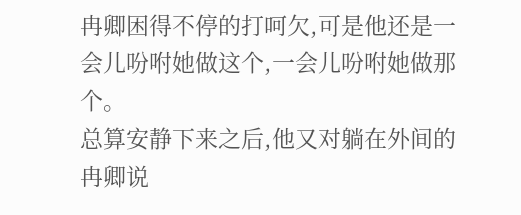冉卿困得不停的打呵欠,可是他还是一会儿吩咐她做这个,一会儿吩咐她做那个。
总算安静下来之后,他又对躺在外间的冉卿说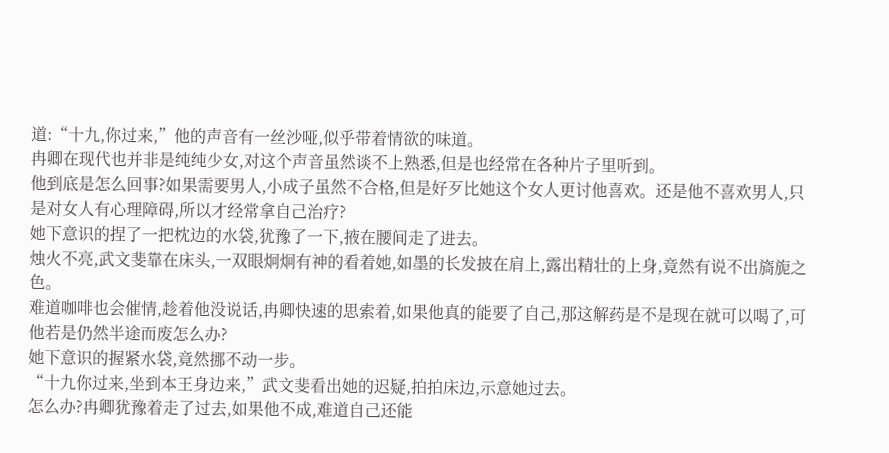道:“十九,你过来,”他的声音有一丝沙哑,似乎带着情欲的味道。
冉卿在现代也并非是纯纯少女,对这个声音虽然谈不上熟悉,但是也经常在各种片子里听到。
他到底是怎么回事?如果需要男人,小成子虽然不合格,但是好歹比她这个女人更讨他喜欢。还是他不喜欢男人,只是对女人有心理障碍,所以才经常拿自己治疗?
她下意识的捏了一把枕边的水袋,犹豫了一下,掖在腰间走了进去。
烛火不亮,武文斐靠在床头,一双眼炯炯有神的看着她,如墨的长发披在肩上,露出精壮的上身,竟然有说不出旖旎之色。
难道咖啡也会催情,趁着他没说话,冉卿快速的思索着,如果他真的能要了自己,那这解药是不是现在就可以喝了,可他若是仍然半途而废怎么办?
她下意识的握紧水袋,竟然挪不动一步。
“十九你过来,坐到本王身边来,”武文斐看出她的迟疑,拍拍床边,示意她过去。
怎么办?冉卿犹豫着走了过去,如果他不成,难道自己还能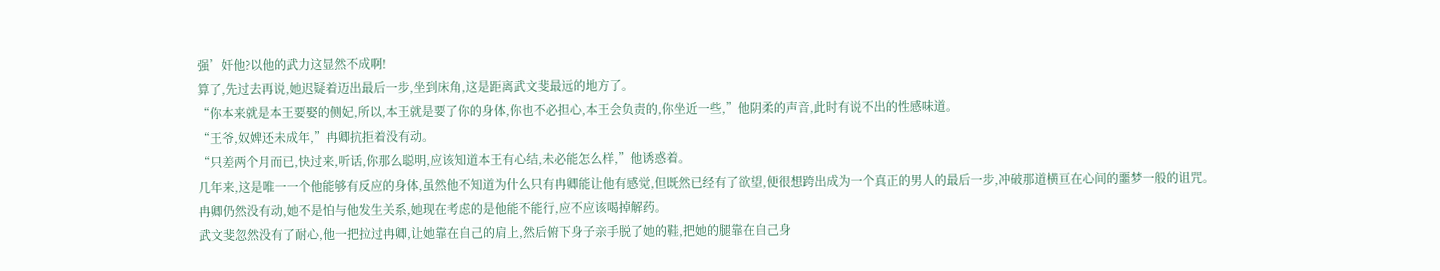强’奸他?以他的武力这显然不成啊!
算了,先过去再说,她迟疑着迈出最后一步,坐到床角,这是距离武文斐最远的地方了。
“你本来就是本王要娶的侧妃,所以,本王就是要了你的身体,你也不必担心,本王会负责的,你坐近一些,”他阴柔的声音,此时有说不出的性感味道。
“王爷,奴婢还未成年,”冉卿抗拒着没有动。
“只差两个月而已,快过来,听话,你那么聪明,应该知道本王有心结,未必能怎么样,”他诱惑着。
几年来,这是唯一一个他能够有反应的身体,虽然他不知道为什么只有冉卿能让他有感觉,但既然已经有了欲望,便很想跨出成为一个真正的男人的最后一步,冲破那道横亘在心间的噩梦一般的诅咒。
冉卿仍然没有动,她不是怕与他发生关系,她现在考虑的是他能不能行,应不应该喝掉解药。
武文斐忽然没有了耐心,他一把拉过冉卿,让她靠在自己的肩上,然后俯下身子亲手脱了她的鞋,把她的腿靠在自己身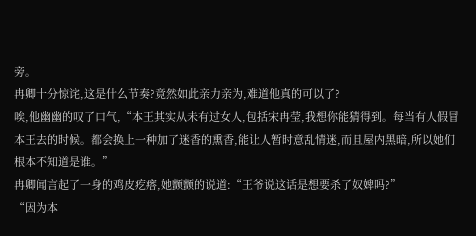旁。
冉卿十分惊诧,这是什么节奏?竟然如此亲力亲为,难道他真的可以了?
唉,他幽幽的叹了口气,“本王其实从未有过女人,包括宋冉莹,我想你能猜得到。每当有人假冒本王去的时候。都会换上一种加了迷香的熏香,能让人暂时意乱情迷,而且屋内黑暗,所以她们根本不知道是谁。”
冉卿闻言起了一身的鸡皮疙瘩,她颤颤的说道:“王爷说这话是想要杀了奴婢吗?”
“因为本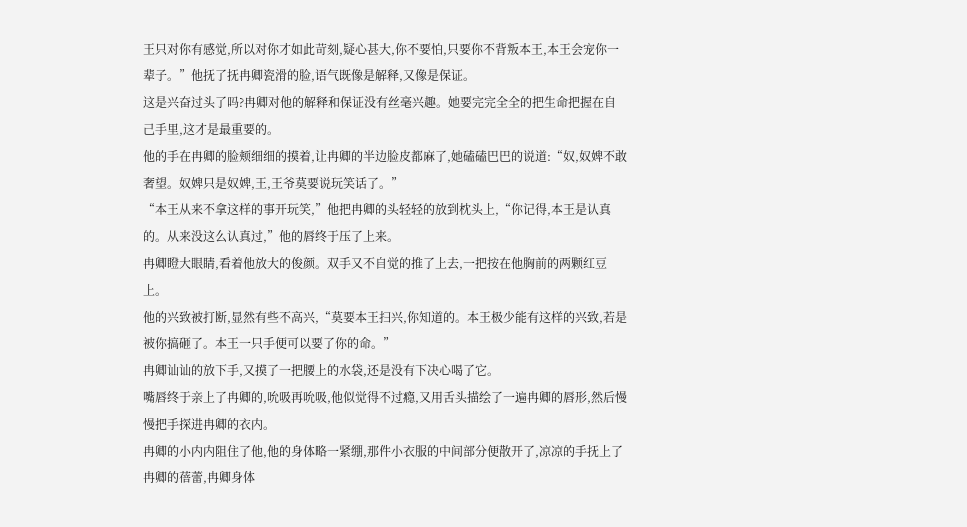王只对你有感觉,所以对你才如此苛刻,疑心甚大,你不要怕,只要你不背叛本王,本王会宠你一辈子。”他抚了抚冉卿瓷滑的脸,语气既像是解释,又像是保证。
这是兴奋过头了吗?冉卿对他的解释和保证没有丝毫兴趣。她要完完全全的把生命把握在自己手里,这才是最重要的。
他的手在冉卿的脸颊细细的摸着,让冉卿的半边脸皮都麻了,她磕磕巴巴的说道:“奴,奴婢不敢奢望。奴婢只是奴婢,王,王爷莫要说玩笑话了。”
“本王从来不拿这样的事开玩笑,”他把冉卿的头轻轻的放到枕头上,“你记得,本王是认真的。从来没这么认真过,”他的唇终于压了上来。
冉卿瞪大眼睛,看着他放大的俊颜。双手又不自觉的推了上去,一把按在他胸前的两颗红豆上。
他的兴致被打断,显然有些不高兴,“莫要本王扫兴,你知道的。本王极少能有这样的兴致,若是被你搞砸了。本王一只手便可以要了你的命。”
冉卿讪讪的放下手,又摸了一把腰上的水袋,还是没有下决心喝了它。
嘴唇终于亲上了冉卿的,吮吸再吮吸,他似觉得不过瘾,又用舌头描绘了一遍冉卿的唇形,然后慢慢把手探进冉卿的衣内。
冉卿的小内内阻住了他,他的身体略一紧绷,那件小衣服的中间部分便散开了,凉凉的手抚上了冉卿的蓓蕾,冉卿身体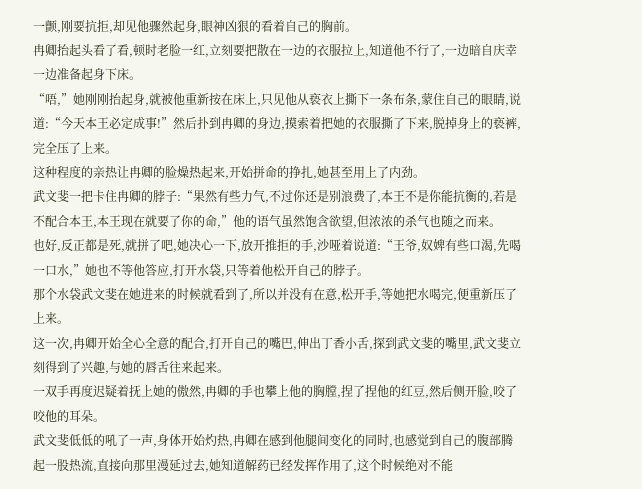一颤,刚要抗拒,却见他骤然起身,眼神凶狠的看着自己的胸前。
冉卿抬起头看了看,顿时老脸一红,立刻要把散在一边的衣服拉上,知道他不行了,一边暗自庆幸一边准备起身下床。
“唔,”她刚刚抬起身,就被他重新按在床上,只见他从亵衣上撕下一条布条,蒙住自己的眼睛,说道:“今天本王必定成事!”然后扑到冉卿的身边,摸索着把她的衣服撕了下来,脱掉身上的亵裤,完全压了上来。
这种程度的亲热让冉卿的脸燥热起来,开始拼命的挣扎,她甚至用上了内劲。
武文斐一把卡住冉卿的脖子:“果然有些力气,不过你还是别浪费了,本王不是你能抗衡的,若是不配合本王,本王现在就要了你的命,”他的语气虽然饱含欲望,但浓浓的杀气也随之而来。
也好,反正都是死,就拼了吧,她决心一下,放开推拒的手,沙哑着说道:“王爷,奴婢有些口渴,先喝一口水,”她也不等他答应,打开水袋,只等着他松开自己的脖子。
那个水袋武文斐在她进来的时候就看到了,所以并没有在意,松开手,等她把水喝完,便重新压了上来。
这一次,冉卿开始全心全意的配合,打开自己的嘴巴,伸出丁香小舌,探到武文斐的嘴里,武文斐立刻得到了兴趣,与她的唇舌往来起来。
一双手再度迟疑着抚上她的傲然,冉卿的手也攀上他的胸膛,捏了捏他的红豆,然后侧开脸,咬了咬他的耳朵。
武文斐低低的吼了一声,身体开始灼热,冉卿在感到他腿间变化的同时,也感觉到自己的腹部腾起一股热流,直接向那里漫延过去,她知道解药已经发挥作用了,这个时候绝对不能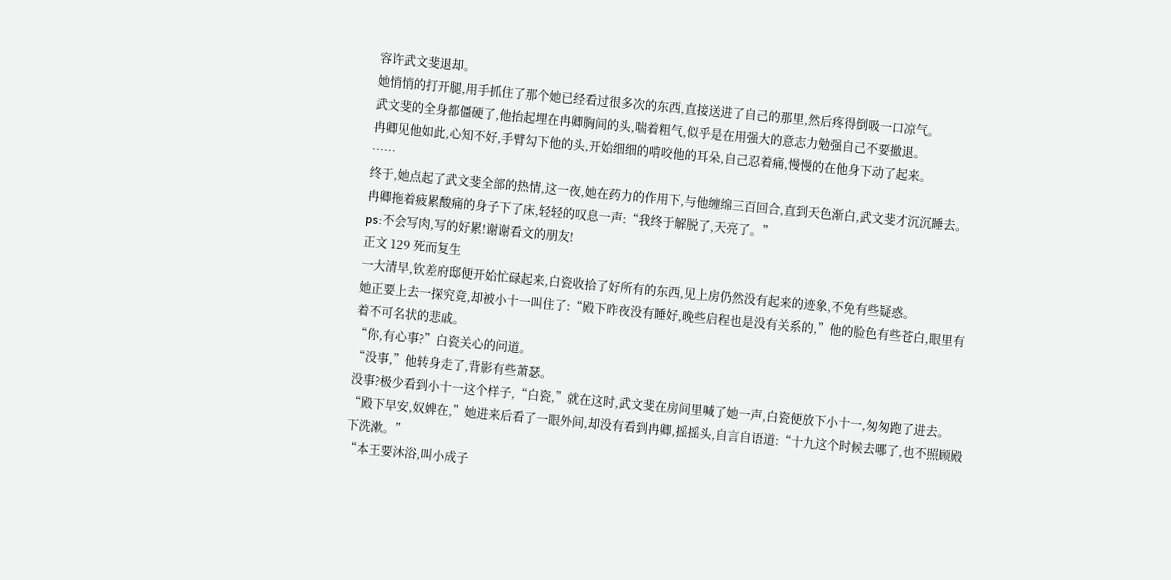容许武文斐退却。
她悄悄的打开腿,用手抓住了那个她已经看过很多次的东西,直接送进了自己的那里,然后疼得倒吸一口凉气。
武文斐的全身都僵硬了,他抬起埋在冉卿胸间的头,喘着粗气,似乎是在用强大的意志力勉强自己不要撤退。
冉卿见他如此,心知不好,手臂勾下他的头,开始细细的啃咬他的耳朵,自己忍着痛,慢慢的在他身下动了起来。
……
终于,她点起了武文斐全部的热情,这一夜,她在药力的作用下,与他缠绵三百回合,直到天色渐白,武文斐才沉沉睡去。
冉卿拖着疲累酸痛的身子下了床,轻轻的叹息一声:“我终于解脱了,天亮了。”
ps:不会写肉,写的好累!谢谢看文的朋友!
正文 129 死而复生
一大清早,钦差府邸便开始忙碌起来,白瓷收拾了好所有的东西,见上房仍然没有起来的迹象,不免有些疑惑。
她正要上去一探究竟,却被小十一叫住了:“殿下昨夜没有睡好,晚些启程也是没有关系的,”他的脸色有些苍白,眼里有着不可名状的悲戚。
“你,有心事?”白瓷关心的问道。
“没事,”他转身走了,背影有些萧瑟。
没事?极少看到小十一这个样子,“白瓷,”就在这时,武文斐在房间里喊了她一声,白瓷便放下小十一,匆匆跑了进去。
“殿下早安,奴婢在,”她进来后看了一眼外间,却没有看到冉卿,摇摇头,自言自语道:“十九这个时候去哪了,也不照顾殿下洗漱。”
“本王要沐浴,叫小成子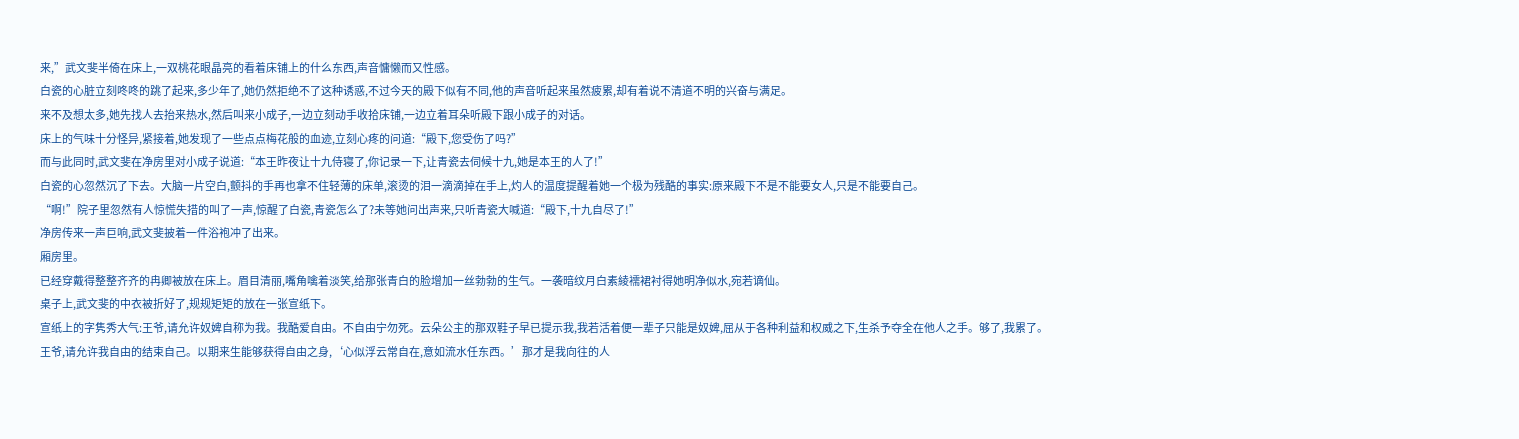来,”武文斐半倚在床上,一双桃花眼晶亮的看着床铺上的什么东西,声音慵懒而又性感。
白瓷的心脏立刻咚咚的跳了起来,多少年了,她仍然拒绝不了这种诱惑,不过今天的殿下似有不同,他的声音听起来虽然疲累,却有着说不清道不明的兴奋与满足。
来不及想太多,她先找人去抬来热水,然后叫来小成子,一边立刻动手收拾床铺,一边立着耳朵听殿下跟小成子的对话。
床上的气味十分怪异,紧接着,她发现了一些点点梅花般的血迹,立刻心疼的问道:“殿下,您受伤了吗?”
而与此同时,武文斐在净房里对小成子说道:“本王昨夜让十九侍寝了,你记录一下,让青瓷去伺候十九,她是本王的人了!”
白瓷的心忽然沉了下去。大脑一片空白,颤抖的手再也拿不住轻薄的床单,滚烫的泪一滴滴掉在手上,灼人的温度提醒着她一个极为残酷的事实:原来殿下不是不能要女人,只是不能要自己。
“啊!”院子里忽然有人惊慌失措的叫了一声,惊醒了白瓷,青瓷怎么了?未等她问出声来,只听青瓷大喊道:“殿下,十九自尽了!”
净房传来一声巨响,武文斐披着一件浴袍冲了出来。
厢房里。
已经穿戴得整整齐齐的冉卿被放在床上。眉目清丽,嘴角噙着淡笑,给那张青白的脸增加一丝勃勃的生气。一袭暗纹月白素綾襦裙衬得她明净似水,宛若谪仙。
桌子上,武文斐的中衣被折好了,规规矩矩的放在一张宣纸下。
宣纸上的字隽秀大气:王爷,请允许奴婢自称为我。我酷爱自由。不自由宁勿死。云朵公主的那双鞋子早已提示我,我若活着便一辈子只能是奴婢,屈从于各种利益和权威之下,生杀予夺全在他人之手。够了,我累了。
王爷,请允许我自由的结束自己。以期来生能够获得自由之身,‘心似浮云常自在,意如流水任东西。’那才是我向往的人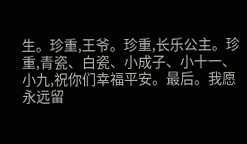生。珍重,王爷。珍重,长乐公主。珍重,青瓷、白瓷、小成子、小十一、小九,祝你们幸福平安。最后。我愿永远留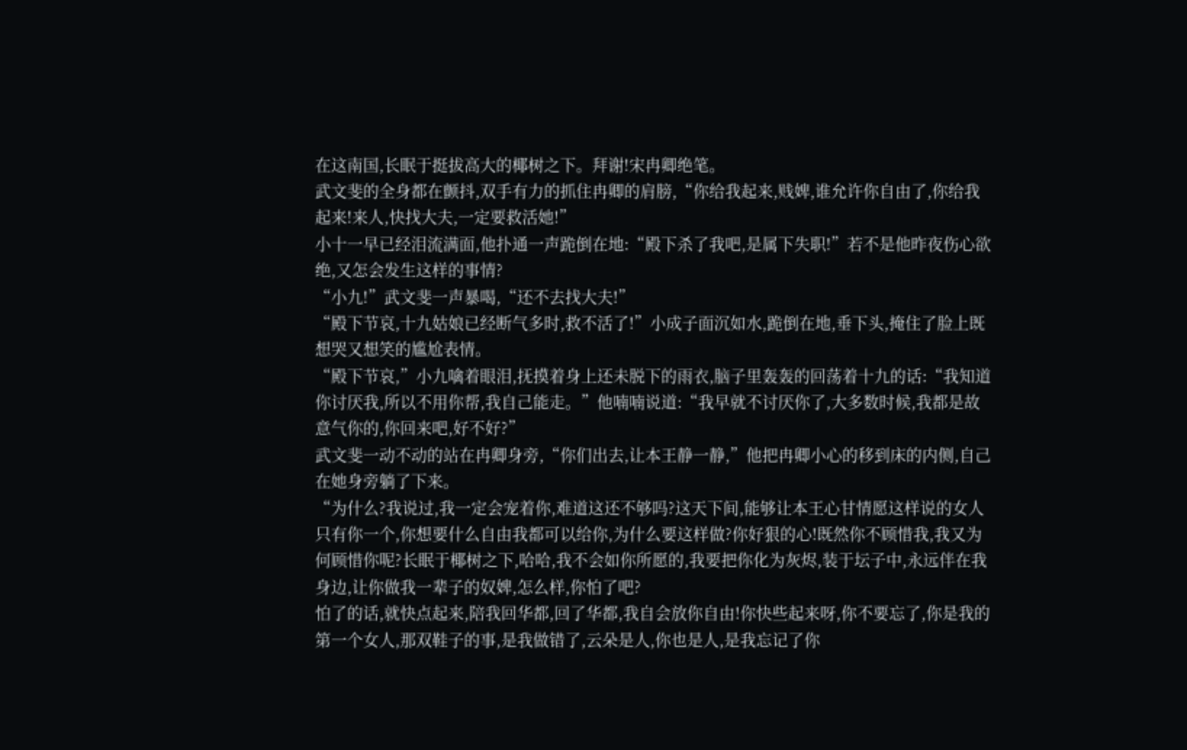在这南国,长眠于挺拔高大的椰树之下。拜谢!宋冉卿绝笔。
武文斐的全身都在颤抖,双手有力的抓住冉卿的肩膀,“你给我起来,贱婢,谁允许你自由了,你给我起来!来人,快找大夫,一定要救活她!”
小十一早已经泪流满面,他扑通一声跪倒在地:“殿下杀了我吧,是属下失职!”若不是他昨夜伤心欲绝,又怎会发生这样的事情?
“小九!”武文斐一声暴喝,“还不去找大夫!”
“殿下节哀,十九姑娘已经断气多时,救不活了!”小成子面沉如水,跪倒在地,垂下头,掩住了脸上既想哭又想笑的尴尬表情。
“殿下节哀,”小九噙着眼泪,抚摸着身上还未脱下的雨衣,脑子里轰轰的回荡着十九的话:“我知道你讨厌我,所以不用你帮,我自己能走。”他喃喃说道:“我早就不讨厌你了,大多数时候,我都是故意气你的,你回来吧,好不好?”
武文斐一动不动的站在冉卿身旁,“你们出去,让本王静一静,”他把冉卿小心的移到床的内侧,自己在她身旁躺了下来。
“为什么?我说过,我一定会宠着你,难道这还不够吗?这天下间,能够让本王心甘情愿这样说的女人只有你一个,你想要什么自由我都可以给你,为什么要这样做?你好狠的心!既然你不顾惜我,我又为何顾惜你呢?长眠于椰树之下,哈哈,我不会如你所愿的,我要把你化为灰烬,装于坛子中,永远伴在我身边,让你做我一辈子的奴婢,怎么样,你怕了吧?
怕了的话,就快点起来,陪我回华都,回了华都,我自会放你自由!你快些起来呀,你不要忘了,你是我的第一个女人,那双鞋子的事,是我做错了,云朵是人,你也是人,是我忘记了你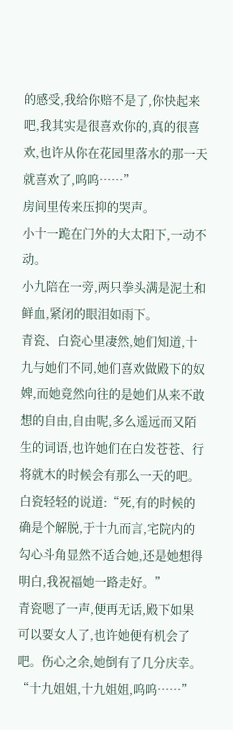的感受,我给你赔不是了,你快起来吧,我其实是很喜欢你的,真的很喜欢,也许从你在花园里落水的那一天就喜欢了,呜呜……”
房间里传来压抑的哭声。
小十一跪在门外的大太阳下,一动不动。
小九陪在一旁,两只拳头满是泥土和鲜血,紧闭的眼泪如雨下。
青瓷、白瓷心里凄然,她们知道,十九与她们不同,她们喜欢做殿下的奴婢,而她竟然向往的是她们从来不敢想的自由,自由呢,多么遥远而又陌生的词语,也许她们在白发苍苍、行将就木的时候会有那么一天的吧。
白瓷轻轻的说道:“死,有的时候的确是个解脱,于十九而言,宅院内的勾心斗角显然不适合她,还是她想得明白,我祝福她一路走好。”
青瓷嗯了一声,便再无话,殿下如果可以要女人了,也许她便有机会了吧。伤心之余,她倒有了几分庆幸。
“十九姐姐,十九姐姐,呜呜……”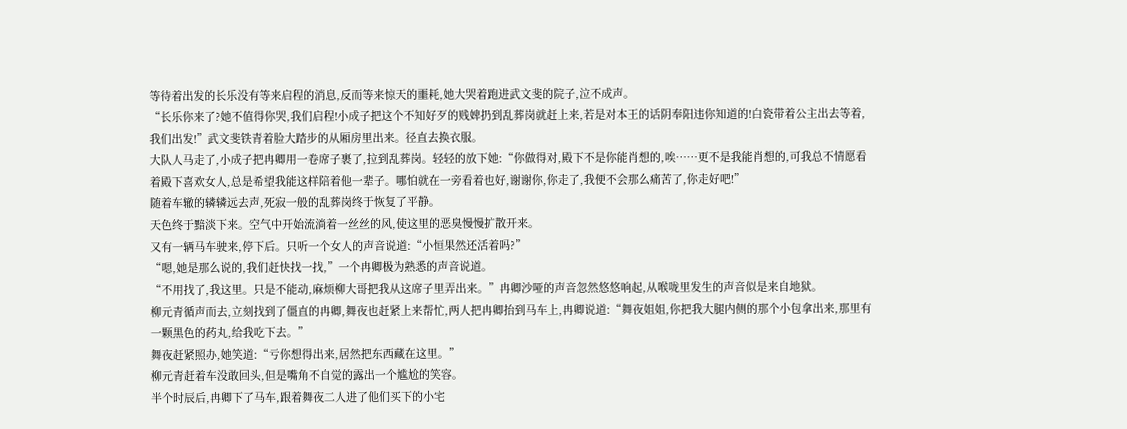等待着出发的长乐没有等来启程的消息,反而等来惊天的噩耗,她大哭着跑进武文斐的院子,泣不成声。
“长乐你来了?她不值得你哭,我们启程!小成子把这个不知好歹的贱婢扔到乱葬岗就赶上来,若是对本王的话阴奉阳违你知道的!白瓷带着公主出去等着,我们出发!”武文斐铁青着脸大踏步的从厢房里出来。径直去换衣服。
大队人马走了,小成子把冉卿用一卷席子裹了,拉到乱葬岗。轻轻的放下她:“你做得对,殿下不是你能肖想的,唉……更不是我能肖想的,可我总不情愿看着殿下喜欢女人,总是希望我能这样陪着他一辈子。哪怕就在一旁看着也好,谢谢你,你走了,我便不会那么痛苦了,你走好吧!”
随着车辙的辚辚远去声,死寂一般的乱葬岗终于恢复了平静。
天色终于黯淡下来。空气中开始流淌着一丝丝的风,使这里的恶臭慢慢扩散开来。
又有一辆马车驶来,停下后。只听一个女人的声音说道:“小恒果然还活着吗?”
“嗯,她是那么说的,我们赶快找一找,”一个冉卿极为熟悉的声音说道。
“不用找了,我这里。只是不能动,麻烦柳大哥把我从这席子里弄出来。”冉卿沙哑的声音忽然悠悠响起,从喉咙里发生的声音似是来自地狱。
柳元青循声而去,立刻找到了僵直的冉卿,舞夜也赶紧上来帮忙,两人把冉卿抬到马车上,冉卿说道:“舞夜姐姐,你把我大腿内侧的那个小包拿出来,那里有一颗黑色的药丸,给我吃下去。”
舞夜赶紧照办,她笑道:“亏你想得出来,居然把东西藏在这里。”
柳元青赶着车没敢回头,但是嘴角不自觉的露出一个尴尬的笑容。
半个时辰后,冉卿下了马车,跟着舞夜二人进了他们买下的小宅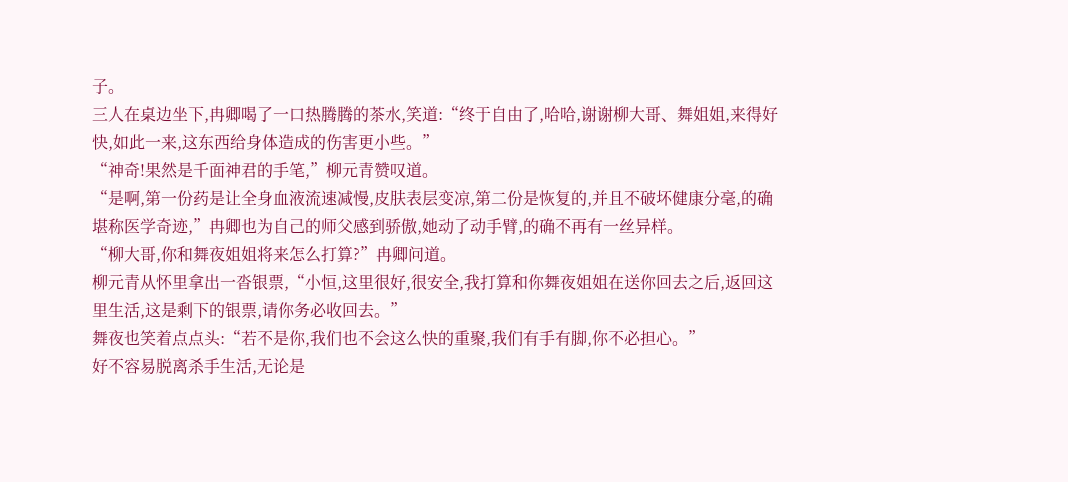子。
三人在桌边坐下,冉卿喝了一口热腾腾的茶水,笑道:“终于自由了,哈哈,谢谢柳大哥、舞姐姐,来得好快,如此一来,这东西给身体造成的伤害更小些。”
“神奇!果然是千面神君的手笔,”柳元青赞叹道。
“是啊,第一份药是让全身血液流速减慢,皮肤表层变凉,第二份是恢复的,并且不破坏健康分毫,的确堪称医学奇迹,”冉卿也为自己的师父感到骄傲,她动了动手臂,的确不再有一丝异样。
“柳大哥,你和舞夜姐姐将来怎么打算?”冉卿问道。
柳元青从怀里拿出一沓银票,“小恒,这里很好,很安全,我打算和你舞夜姐姐在送你回去之后,返回这里生活,这是剩下的银票,请你务必收回去。”
舞夜也笑着点点头:“若不是你,我们也不会这么快的重聚,我们有手有脚,你不必担心。”
好不容易脱离杀手生活,无论是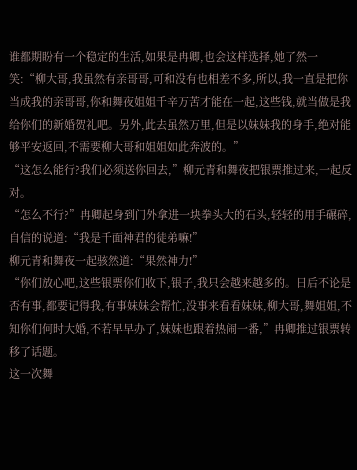谁都期盼有一个稳定的生活,如果是冉卿,也会这样选择,她了然一笑:“柳大哥,我虽然有亲哥哥,可和没有也相差不多,所以,我一直是把你当成我的亲哥哥,你和舞夜姐姐千辛万苦才能在一起,这些钱,就当做是我给你们的新婚贺礼吧。另外,此去虽然万里,但是以妹妹我的身手,绝对能够平安返回,不需要柳大哥和姐姐如此奔波的。”
“这怎么能行?我们必须送你回去,”柳元青和舞夜把银票推过来,一起反对。
“怎么不行?”冉卿起身到门外拿进一块拳头大的石头,轻轻的用手碾碎,自信的说道:“我是千面神君的徒弟嘛!”
柳元青和舞夜一起骇然道:“果然神力!”
“你们放心吧,这些银票你们收下,银子,我只会越来越多的。日后不论是否有事,都要记得我,有事妹妹会帮忙,没事来看看妹妹,柳大哥,舞姐姐,不知你们何时大婚,不若早早办了,妹妹也跟着热闹一番,”冉卿推过银票转移了话题。
这一次舞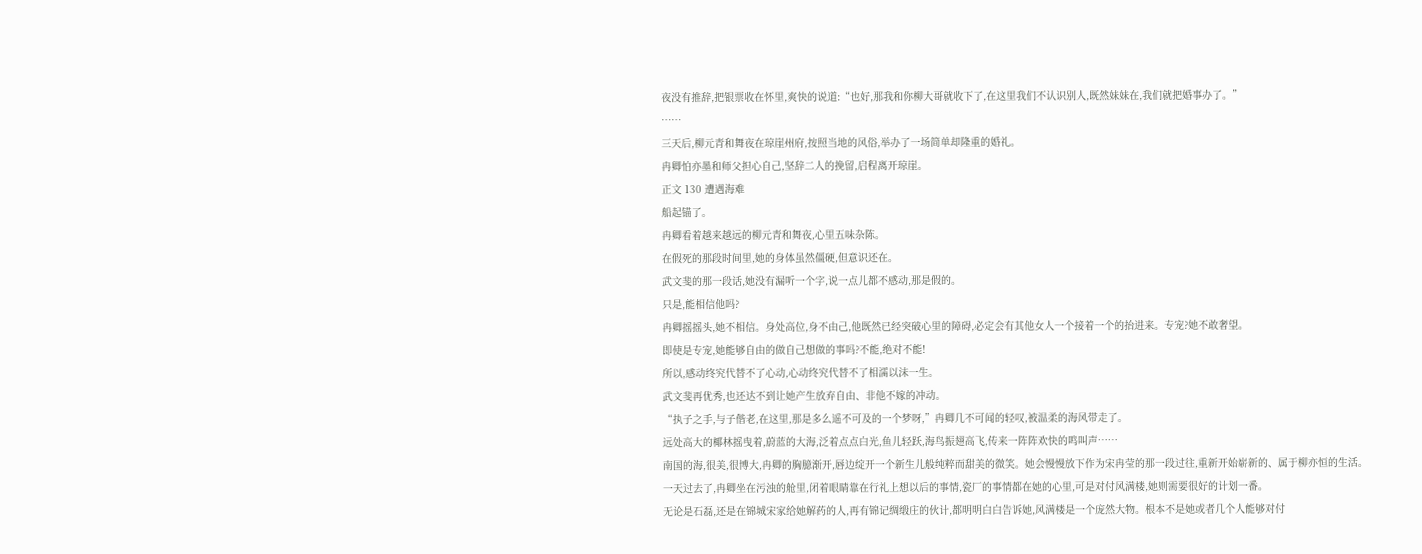夜没有推辞,把银票收在怀里,爽快的说道:“也好,那我和你柳大哥就收下了,在这里我们不认识别人,既然妹妹在,我们就把婚事办了。”
……
三天后,柳元青和舞夜在琼崖州府,按照当地的风俗,举办了一场简单却隆重的婚礼。
冉卿怕亦墨和师父担心自己,坚辞二人的挽留,启程离开琼崖。
正文 130 遭遇海难
船起锚了。
冉卿看着越来越远的柳元青和舞夜,心里五味杂陈。
在假死的那段时间里,她的身体虽然僵硬,但意识还在。
武文斐的那一段话,她没有漏听一个字,说一点儿都不感动,那是假的。
只是,能相信他吗?
冉卿摇摇头,她不相信。身处高位,身不由己,他既然已经突破心里的障碍,必定会有其他女人一个接着一个的抬进来。专宠?她不敢奢望。
即使是专宠,她能够自由的做自己想做的事吗?不能,绝对不能!
所以,感动终究代替不了心动,心动终究代替不了相濡以沫一生。
武文斐再优秀,也还达不到让她产生放弃自由、非他不嫁的冲动。
“执子之手,与子偕老,在这里,那是多么遥不可及的一个梦呀,”冉卿几不可闻的轻叹,被温柔的海风带走了。
远处高大的椰林摇曳着,蔚蓝的大海,泛着点点白光,鱼儿轻跃,海鸟振翅高飞,传来一阵阵欢快的鸣叫声……
南国的海,很美,很博大,冉卿的胸臆渐开,唇边绽开一个新生儿般纯粹而甜美的微笑。她会慢慢放下作为宋冉莹的那一段过往,重新开始崭新的、属于柳亦恒的生活。
一天过去了,冉卿坐在污浊的舱里,闭着眼睛靠在行礼上想以后的事情,瓷厂的事情都在她的心里,可是对付风满楼,她则需要很好的计划一番。
无论是石磊,还是在锦城宋家给她解药的人,再有锦记绸缎庄的伙计,都明明白白告诉她,风满楼是一个庞然大物。根本不是她或者几个人能够对付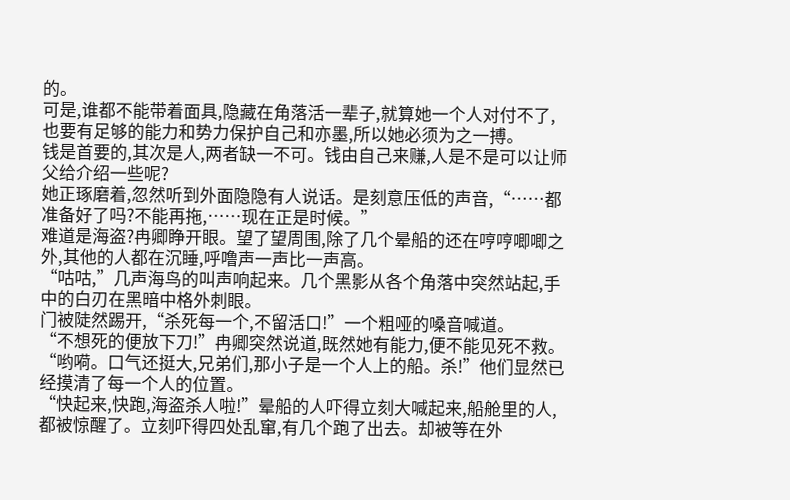的。
可是,谁都不能带着面具,隐藏在角落活一辈子,就算她一个人对付不了,也要有足够的能力和势力保护自己和亦墨,所以她必须为之一搏。
钱是首要的,其次是人,两者缺一不可。钱由自己来赚,人是不是可以让师父给介绍一些呢?
她正琢磨着,忽然听到外面隐隐有人说话。是刻意压低的声音,“……都准备好了吗?不能再拖,……现在正是时候。”
难道是海盗?冉卿睁开眼。望了望周围,除了几个晕船的还在哼哼唧唧之外,其他的人都在沉睡,呼噜声一声比一声高。
“咕咕,”几声海鸟的叫声响起来。几个黑影从各个角落中突然站起,手中的白刃在黑暗中格外刺眼。
门被陡然踢开,“杀死每一个,不留活口!”一个粗哑的嗓音喊道。
“不想死的便放下刀!”冉卿突然说道,既然她有能力,便不能见死不救。
“哟嗬。口气还挺大,兄弟们,那小子是一个人上的船。杀!”他们显然已经摸清了每一个人的位置。
“快起来,快跑,海盗杀人啦!”晕船的人吓得立刻大喊起来,船舱里的人,都被惊醒了。立刻吓得四处乱窜,有几个跑了出去。却被等在外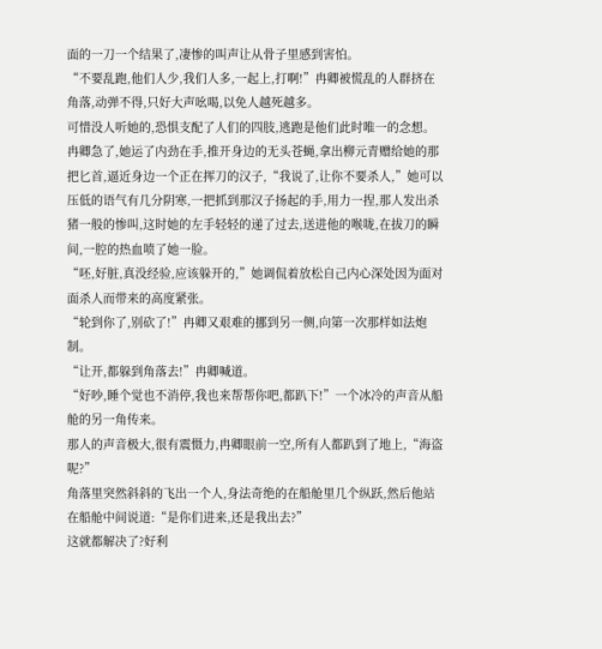面的一刀一个结果了,凄惨的叫声让从骨子里感到害怕。
“不要乱跑,他们人少,我们人多,一起上,打啊!”冉卿被慌乱的人群挤在角落,动弹不得,只好大声吆喝,以免人越死越多。
可惜没人听她的,恐惧支配了人们的四肢,逃跑是他们此时唯一的念想。
冉卿急了,她运了内劲在手,推开身边的无头苍蝇,拿出柳元青赠给她的那把匕首,逼近身边一个正在挥刀的汉子,“我说了,让你不要杀人,”她可以压低的语气有几分阴寒,一把抓到那汉子扬起的手,用力一捏,那人发出杀猪一般的惨叫,这时她的左手轻轻的递了过去,送进他的喉咙,在拔刀的瞬间,一腔的热血喷了她一脸。
“呸,好脏,真没经验,应该躲开的,”她调侃着放松自己内心深处因为面对面杀人而带来的高度紧张。
“轮到你了,别砍了!”冉卿又艰难的挪到另一侧,向第一次那样如法炮制。
“让开,都躲到角落去!”冉卿喊道。
“好吵,睡个觉也不消停,我也来帮帮你吧,都趴下!”一个冰冷的声音从船舱的另一角传来。
那人的声音极大,很有震慑力,冉卿眼前一空,所有人都趴到了地上,“海盗呢?”
角落里突然斜斜的飞出一个人,身法奇绝的在船舱里几个纵跃,然后他站在船舱中间说道:“是你们进来,还是我出去?”
这就都解决了?好利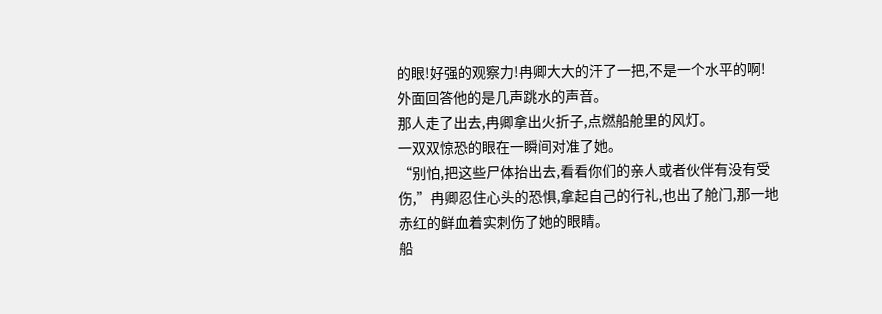的眼!好强的观察力!冉卿大大的汗了一把,不是一个水平的啊!
外面回答他的是几声跳水的声音。
那人走了出去,冉卿拿出火折子,点燃船舱里的风灯。
一双双惊恐的眼在一瞬间对准了她。
“别怕,把这些尸体抬出去,看看你们的亲人或者伙伴有没有受伤,”冉卿忍住心头的恐惧,拿起自己的行礼,也出了舱门,那一地赤红的鲜血着实刺伤了她的眼睛。
船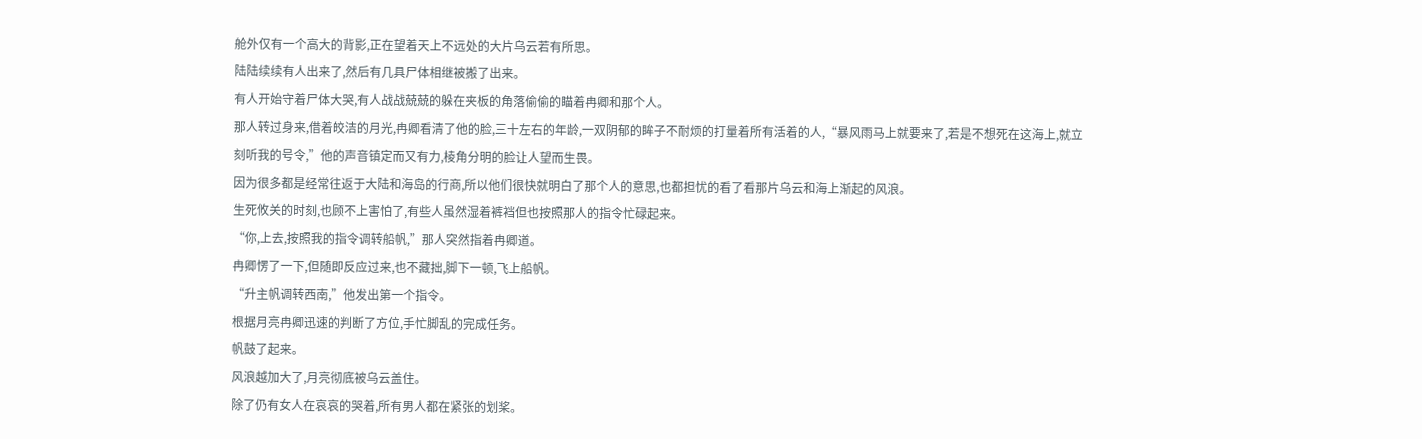舱外仅有一个高大的背影,正在望着天上不远处的大片乌云若有所思。
陆陆续续有人出来了,然后有几具尸体相继被搬了出来。
有人开始守着尸体大哭,有人战战兢兢的躲在夹板的角落偷偷的瞄着冉卿和那个人。
那人转过身来,借着皎洁的月光,冉卿看清了他的脸,三十左右的年龄,一双阴郁的眸子不耐烦的打量着所有活着的人,“暴风雨马上就要来了,若是不想死在这海上,就立刻听我的号令,”他的声音镇定而又有力,棱角分明的脸让人望而生畏。
因为很多都是经常往返于大陆和海岛的行商,所以他们很快就明白了那个人的意思,也都担忧的看了看那片乌云和海上渐起的风浪。
生死攸关的时刻,也顾不上害怕了,有些人虽然湿着裤裆但也按照那人的指令忙碌起来。
“你,上去,按照我的指令调转船帆,”那人突然指着冉卿道。
冉卿愣了一下,但随即反应过来,也不藏拙,脚下一顿,飞上船帆。
“升主帆调转西南,”他发出第一个指令。
根据月亮冉卿迅速的判断了方位,手忙脚乱的完成任务。
帆鼓了起来。
风浪越加大了,月亮彻底被乌云盖住。
除了仍有女人在哀哀的哭着,所有男人都在紧张的划桨。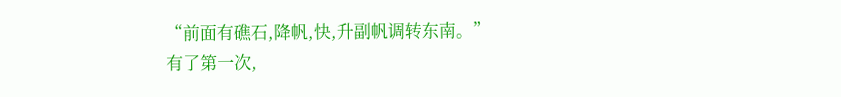“前面有礁石,降帆,快,升副帆调转东南。”
有了第一次,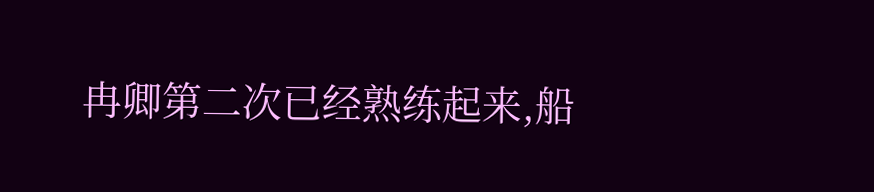冉卿第二次已经熟练起来,船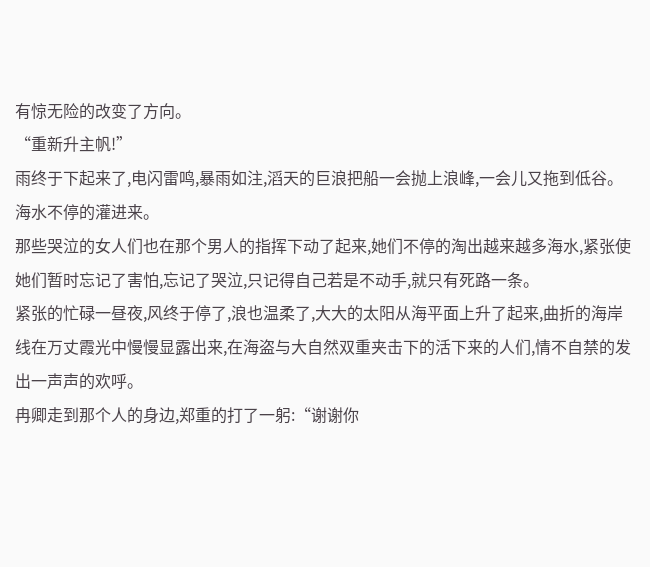有惊无险的改变了方向。
“重新升主帆!”
雨终于下起来了,电闪雷鸣,暴雨如注,滔天的巨浪把船一会抛上浪峰,一会儿又拖到低谷。
海水不停的灌进来。
那些哭泣的女人们也在那个男人的指挥下动了起来,她们不停的淘出越来越多海水,紧张使她们暂时忘记了害怕,忘记了哭泣,只记得自己若是不动手,就只有死路一条。
紧张的忙碌一昼夜,风终于停了,浪也温柔了,大大的太阳从海平面上升了起来,曲折的海岸线在万丈霞光中慢慢显露出来,在海盗与大自然双重夹击下的活下来的人们,情不自禁的发出一声声的欢呼。
冉卿走到那个人的身边,郑重的打了一躬:“谢谢你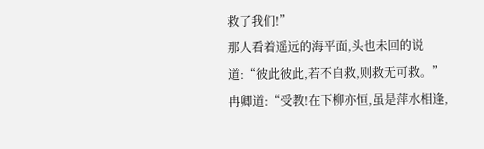救了我们!”
那人看着遥远的海平面,头也未回的说道:“彼此彼此,若不自救,则救无可救。”
冉卿道:“受教!在下柳亦恒,虽是萍水相逢,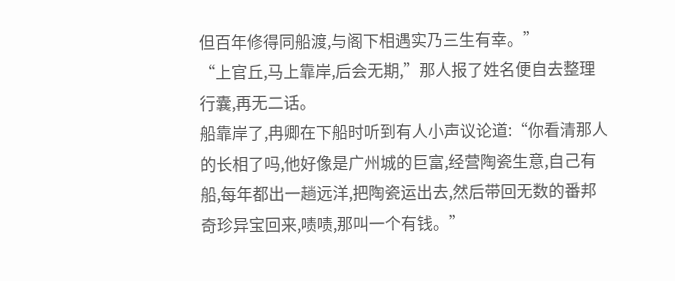但百年修得同船渡,与阁下相遇实乃三生有幸。”
“上官丘,马上靠岸,后会无期,”那人报了姓名便自去整理行囊,再无二话。
船靠岸了,冉卿在下船时听到有人小声议论道:“你看清那人的长相了吗,他好像是广州城的巨富,经营陶瓷生意,自己有船,每年都出一趟远洋,把陶瓷运出去,然后带回无数的番邦奇珍异宝回来,啧啧,那叫一个有钱。”